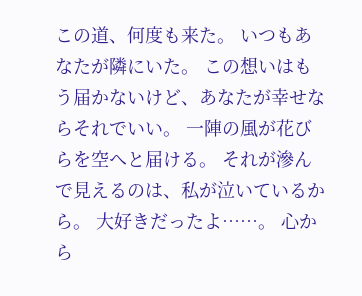この道、何度も来た。 いつもあなたが隣にいた。 この想いはもう届かないけど、あなたが幸せならそれでいい。 一陣の風が花びらを空へと届ける。 それが滲んで見えるのは、私が泣いているから。 大好きだったよ……。 心から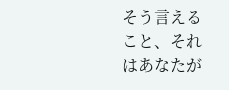そう言えること、それはあなたが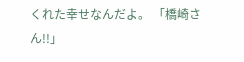くれた幸せなんだよ。 「橋崎さん!!」